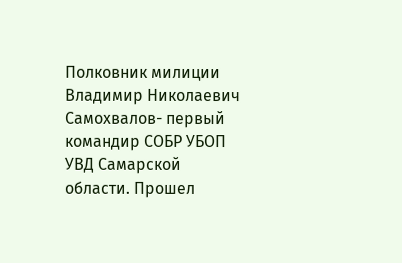Полковник милиции Владимир Николаевич Самохвалов- первый командир СОБР УБОП УВД Самарской области. Прошел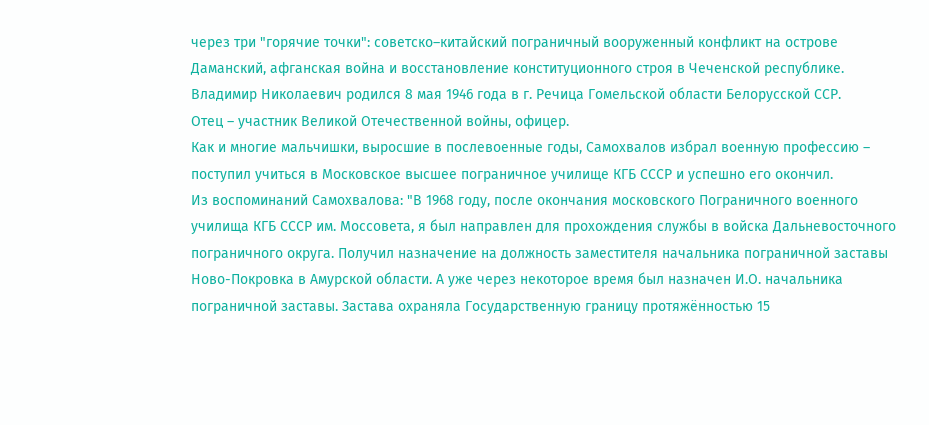через три "горячие точки": советско–китайский пограничный вооруженный конфликт на острове Даманский, афганская война и восстановление конституционного строя в Чеченской республике.
Владимир Николаевич родился 8 мая 1946 года в г. Речица Гомельской области Белорусской ССР.
Отец – участник Великой Отечественной войны, офицер.
Как и многие мальчишки, выросшие в послевоенные годы, Самохвалов избрал военную профессию – поступил учиться в Московское высшее пограничное училище КГБ СССР и успешно его окончил.
Из воспоминаний Самохвалова: "В 1968 году, после окончания московского Пограничного военного училища КГБ СССР им. Моссовета, я был направлен для прохождения службы в войска Дальневосточного пограничного округа. Получил назначение на должность заместителя начальника пограничной заставы Ново-Покровка в Амурской области. А уже через некоторое время был назначен И.О. начальника пограничной заставы. Застава охраняла Государственную границу протяжённостью 15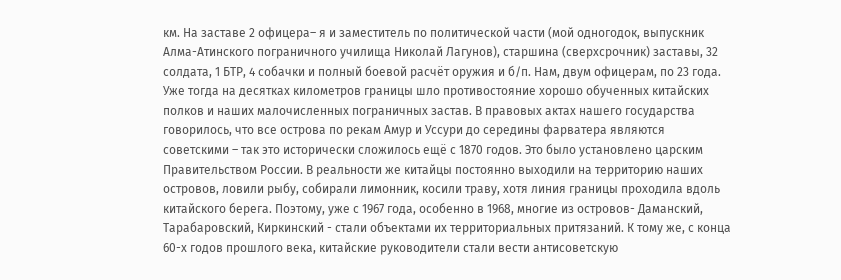км. На заставе 2 офицера– я и заместитель по политической части (мой одногодок, выпускник Алма-Атинского пограничного училища Николай Лагунов), старшина (сверхсрочник) заставы, 32 солдата, 1 БТР, 4 собачки и полный боевой расчёт оружия и б/п. Нам, двум офицерам, по 23 года.
Уже тогда на десятках километров границы шло противостояние хорошо обученных китайских полков и наших малочисленных пограничных застав. В правовых актах нашего государства говорилось, что все острова по рекам Амур и Уссури до середины фарватера являются советскими – так это исторически сложилось ещё с 1870 годов. Это было установлено царским Правительством России. В реальности же китайцы постоянно выходили на территорию наших островов, ловили рыбу, собирали лимонник, косили траву, хотя линия границы проходила вдоль китайского берега. Поэтому, уже с 1967 года, особенно в 1968, многие из островов- Даманский, Тарабаровский, Киркинский - стали объектами их территориальных притязаний. К тому же, с конца 60-х годов прошлого века, китайские руководители стали вести антисоветскую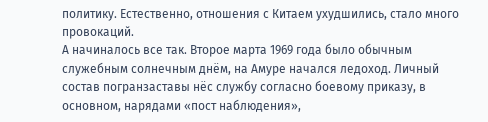политику. Естественно, отношения с Китаем ухудшились, стало много провокаций.
А начиналось все так. Второе марта 1969 года было обычным служебным солнечным днём, на Амуре начался ледоход. Личный состав погранзаставы нёс службу согласно боевому приказу, в основном, нарядами «пост наблюдения»,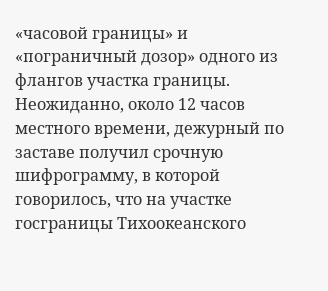«часовой границы» и «пограничный дозор» одного из флангов участка границы. Неожиданно, около 12 часов местного времени, дежурный по заставе получил срочную шифрограмму, в которой говорилось, что на участке госграницы Тихоокеанского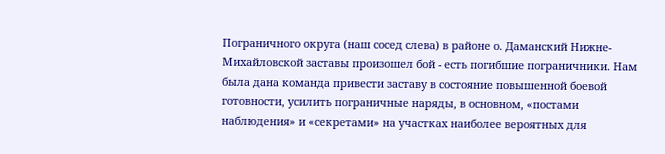Пограничного округа (наш сосед слева) в районе о. Даманский Нижне-Михайловской заставы произошел бой - есть погибшие пограничники. Нам была дана команда привести заставу в состояние повышенной боевой готовности, усилить пограничные наряды, в основном, «постами наблюдения» и «секретами» на участках наиболее вероятных для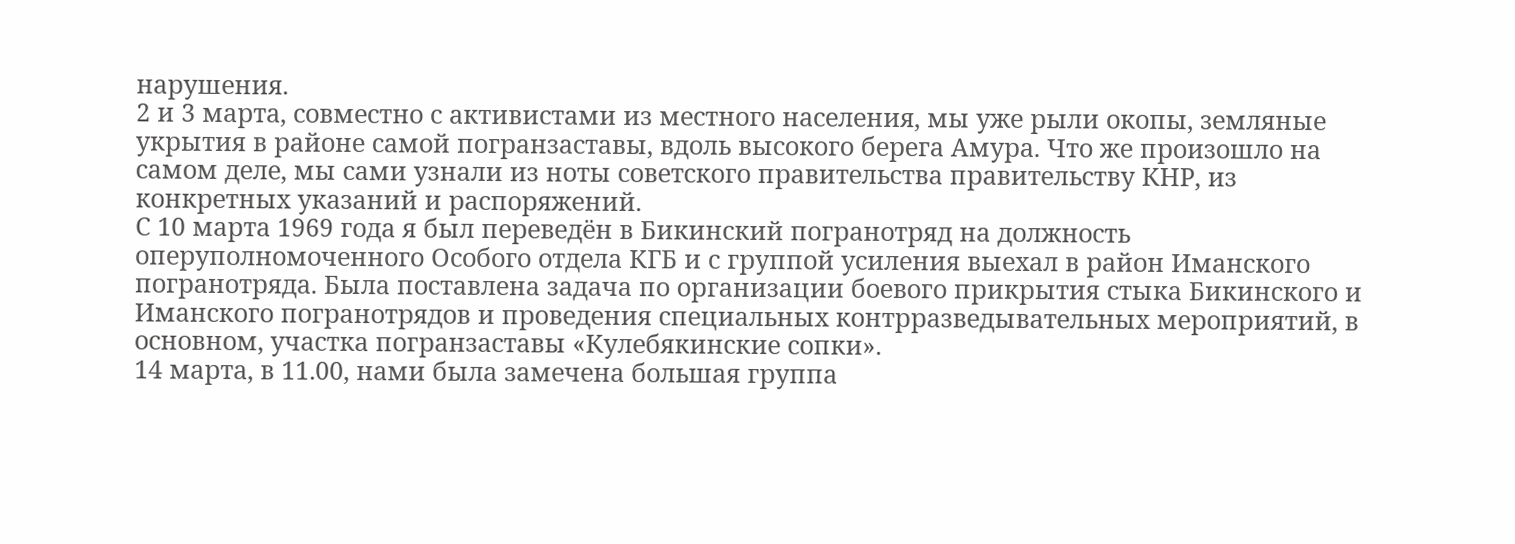нарушения.
2 и 3 марта, совместно с активистами из местного населения, мы уже рыли окопы, земляные укрытия в районе самой погранзаставы, вдоль высокого берега Амура. Что же произошло на самом деле, мы сами узнали из ноты советского правительства правительству КНР, из конкретных указаний и распоряжений.
С 10 марта 1969 года я был переведён в Бикинский погранотряд на должность оперуполномоченного Особого отдела КГБ и с группой усиления выехал в район Иманского погранотряда. Была поставлена задача по организации боевого прикрытия стыка Бикинского и Иманского погранотрядов и проведения специальных контрразведывательных мероприятий, в основном, участка погранзаставы «Кулебякинские сопки».
14 марта, в 11.00, нами была замечена большая группа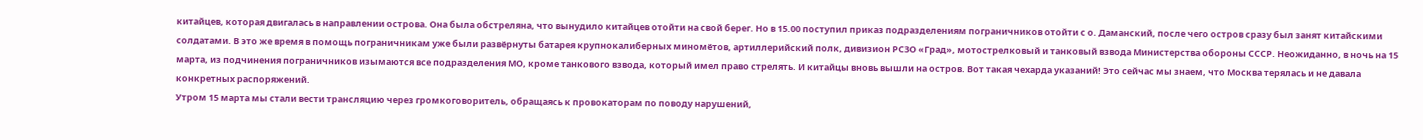китайцев, которая двигалась в направлении острова. Она была обстреляна, что вынудило китайцев отойти на свой берег. Но в 15.00 поступил приказ подразделениям пограничников отойти с о. Даманский, после чего остров сразу был занят китайскими солдатами. В это же время в помощь пограничникам уже были развёрнуты батарея крупнокалиберных миномётов, артиллерийский полк, дивизион РСЗО «Град», мотострелковый и танковый взвода Министерства обороны СССР. Неожиданно, в ночь на 15 марта, из подчинения пограничников изымаются все подразделения МО, кроме танкового взвода, который имел право стрелять. И китайцы вновь вышли на остров. Вот такая чехарда указаний! Это сейчас мы знаем, что Москва терялась и не давала конкретных распоряжений.
Утром 15 марта мы стали вести трансляцию через громкоговоритель, обращаясь к провокаторам по поводу нарушений,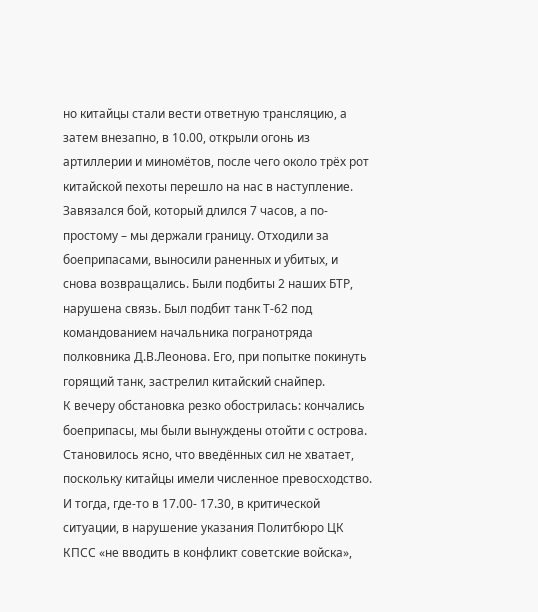но китайцы стали вести ответную трансляцию, а затем внезапно, в 10.00, открыли огонь из артиллерии и миномётов, после чего около трёх рот китайской пехоты перешло на нас в наступление. Завязался бой, который длился 7 часов, а по-простому – мы держали границу. Отходили за боеприпасами, выносили раненных и убитых, и снова возвращались. Были подбиты 2 наших БТР, нарушена связь. Был подбит танк Т-62 под командованием начальника погранотряда полковника Д.В.Леонова. Его, при попытке покинуть горящий танк, застрелил китайский снайпер.
К вечеру обстановка резко обострилась: кончались боеприпасы, мы были вынуждены отойти с острова. Становилось ясно, что введённых сил не хватает, поскольку китайцы имели численное превосходство. И тогда, где-то в 17.00- 17.30, в критической ситуации, в нарушение указания Политбюро ЦК КПСС «не вводить в конфликт советские войска»,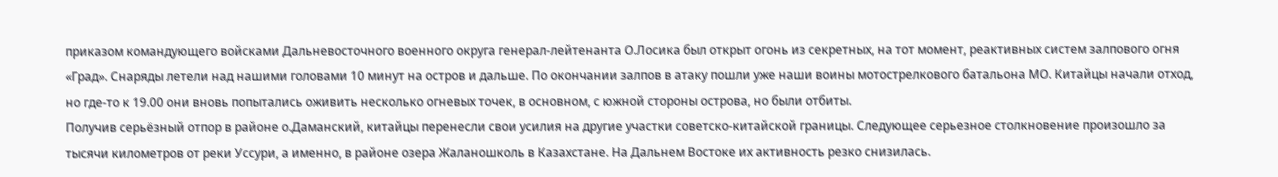приказом командующего войсками Дальневосточного военного округа генерал-лейтенанта О.Лосика был открыт огонь из секретных, на тот момент, реактивных систем залпового огня «Град». Снаряды летели над нашими головами 10 минут на остров и дальше. По окончании залпов в атаку пошли уже наши воины мотострелкового батальона МО. Китайцы начали отход, но где-то к 19.00 они вновь попытались оживить несколько огневых точек, в основном, с южной стороны острова, но были отбиты.
Получив серьёзный отпор в районе о.Даманский, китайцы перенесли свои усилия на другие участки советско-китайской границы. Следующее серьезное столкновение произошло за тысячи километров от реки Уссури, а именно, в районе озера Жаланошколь в Казахстане. На Дальнем Востоке их активность резко снизилась.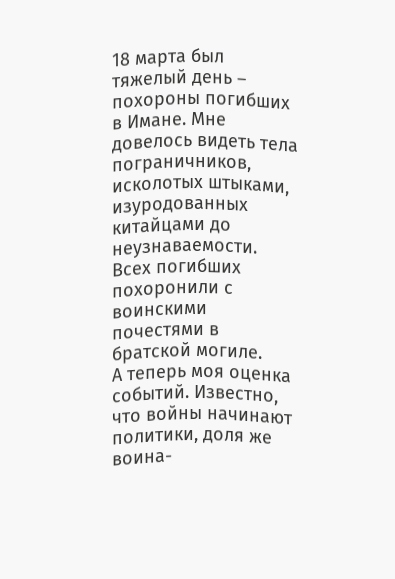18 марта был тяжелый день – похороны погибших в Имане. Мне довелось видеть тела пограничников, исколотых штыками, изуродованных китайцами до неузнаваемости. Всех погибших похоронили с воинскими почестями в братской могиле.
А теперь моя оценка событий. Известно, что войны начинают политики, доля же воина-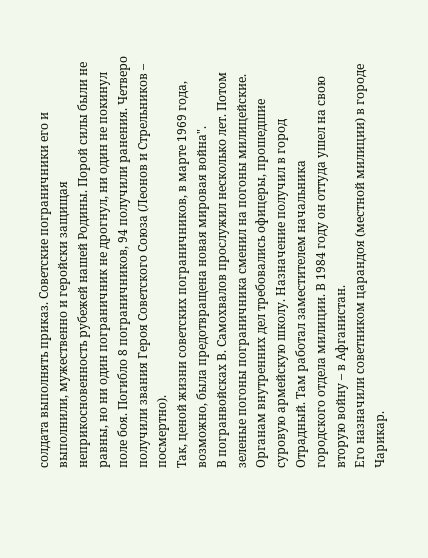солдата выполнять приказ. Советские пограничники его и выполнили, мужественно и геройски защищая неприкосновенность рубежей нашей Родины. Порой силы были не равны, но ни один пограничник не дрогнул, ни один не покинул поле боя. Погибло 8 пограничников, 94 получили ранения. Четверо получили звания Героя Советского Союза (Леонов и Стрельников – посмертно).
Так, ценой жизни советских пограничников, в марте 1969 года, возможно, была предотвращена новая мировая война".
В погранвойсках В. Самохвалов прослужил несколько лет. Потом зеленые погоны пограничника сменил на погоны милицейские. Органам внутренних дел требовались офицеры, прошедшие суровую армейскую школу. Назначение получил в город Отрадный. Там работал заместителем начальника
городского отдела милиции. В 1984 году он оттуда ушел на свою вторую войну – в Афганистан.
Его назначили советником царандоя (местной милиции) в городе Чарикар.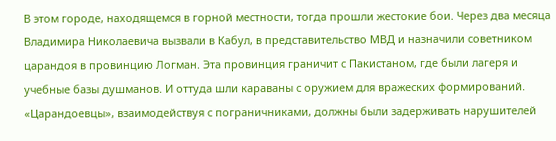В этом городе, находящемся в горной местности, тогда прошли жестокие бои. Через два месяца Владимира Николаевича вызвали в Кабул, в представительство МВД и назначили советником царандоя в провинцию Логман. Эта провинция граничит с Пакистаном, где были лагеря и учебные базы душманов. И оттуда шли караваны с оружием для вражеских формирований. «Царандоевцы», взаимодействуя с пограничниками, должны были задерживать нарушителей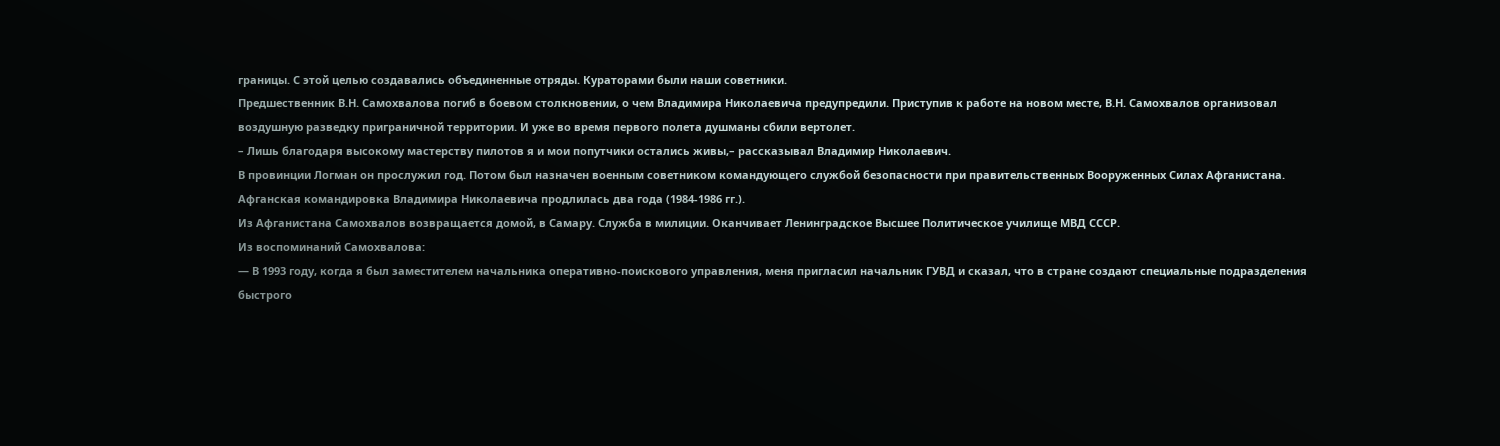границы. С этой целью создавались объединенные отряды. Кураторами были наши советники.
Предшественник В.Н. Самохвалова погиб в боевом столкновении, о чем Владимира Николаевича предупредили. Приступив к работе на новом месте, В.Н. Самохвалов организовал воздушную разведку приграничной территории. И уже во время первого полета душманы сбили вертолет.
– Лишь благодаря высокому мастерству пилотов я и мои попутчики остались живы,– рассказывал Владимир Николаевич.
В провинции Логман он прослужил год. Потом был назначен военным советником командующего службой безопасности при правительственных Вооруженных Силах Афганистана. Афганская командировка Владимира Николаевича продлилась два года (1984-1986 гг.).
Из Афганистана Самохвалов возвращается домой, в Самару. Служба в милиции. Оканчивает Ленинградское Высшее Политическое училище МВД СССР.
Из воспоминаний Самохвалова:
— В 1993 году, когда я был заместителем начальника оперативно-поискового управления, меня пригласил начальник ГУВД и сказал, что в стране создают специальные подразделения быстрого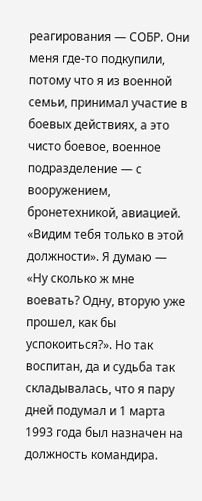реагирования — СОБР. Они меня где-то подкупили, потому что я из военной семьи, принимал участие в боевых действиях, а это чисто боевое, военное подразделение — с вооружением, бронетехникой, авиацией. «Видим тебя только в этой должности». Я думаю — «Ну сколько ж мне воевать? Одну, вторую уже прошел, как бы успокоиться?». Но так воспитан, да и судьба так складывалась, что я пару дней подумал и 1 марта 1993 года был назначен на должность командира.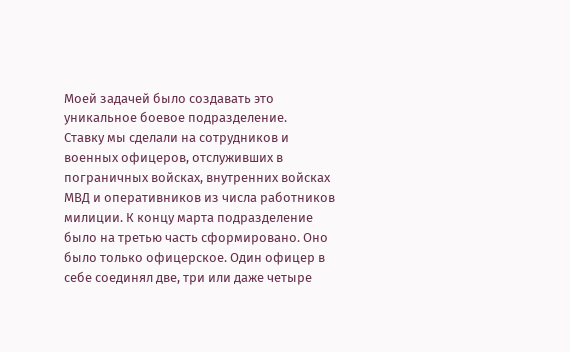Моей задачей было создавать это уникальное боевое подразделение.
Ставку мы сделали на сотрудников и военных офицеров, отслуживших в пограничных войсках, внутренних войсках МВД и оперативников из числа работников милиции. К концу марта подразделение было на третью часть сформировано. Оно было только офицерское. Один офицер в себе соединял две, три или даже четыре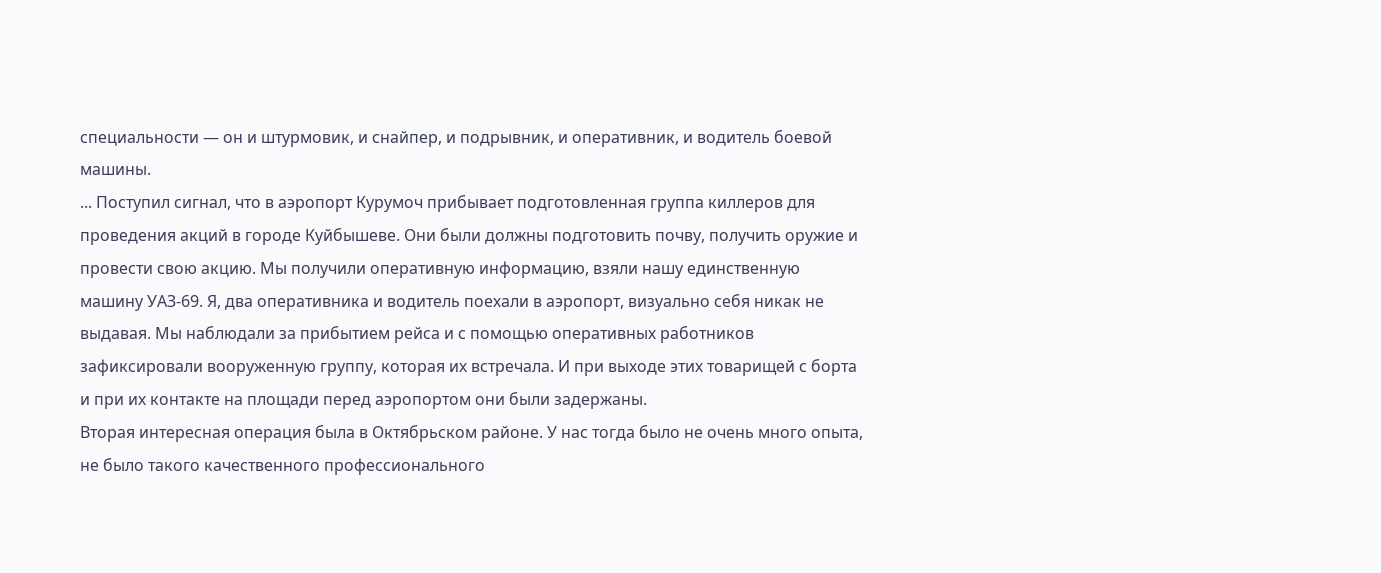специальности — он и штурмовик, и снайпер, и подрывник, и оперативник, и водитель боевой машины.
... Поступил сигнал, что в аэропорт Курумоч прибывает подготовленная группа киллеров для проведения акций в городе Куйбышеве. Они были должны подготовить почву, получить оружие и провести свою акцию. Мы получили оперативную информацию, взяли нашу единственную машину УАЗ-69. Я, два оперативника и водитель поехали в аэропорт, визуально себя никак не выдавая. Мы наблюдали за прибытием рейса и с помощью оперативных работников зафиксировали вооруженную группу, которая их встречала. И при выходе этих товарищей с борта и при их контакте на площади перед аэропортом они были задержаны.
Вторая интересная операция была в Октябрьском районе. У нас тогда было не очень много опыта, не было такого качественного профессионального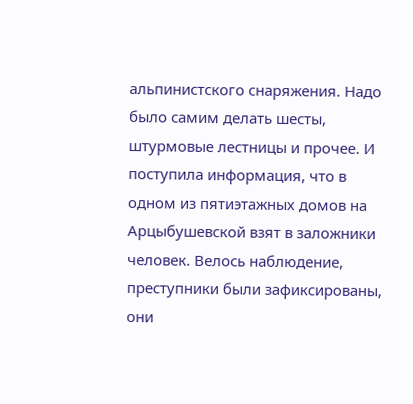альпинистского снаряжения. Надо было самим делать шесты, штурмовые лестницы и прочее. И поступила информация, что в одном из пятиэтажных домов на Арцыбушевской взят в заложники человек. Велось наблюдение, преступники были зафиксированы, они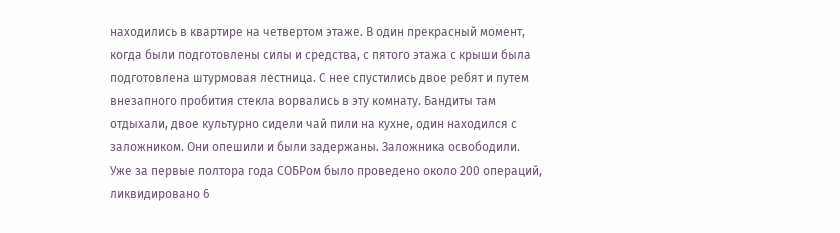находились в квартире на четвертом этаже. В один прекрасный момент, когда были подготовлены силы и средства, с пятого этажа с крыши была подготовлена штурмовая лестница. С нее спустились двое ребят и путем внезапного пробития стекла ворвались в эту комнату. Бандиты там отдыхали, двое культурно сидели чай пили на кухне, один находился с заложником. Они опешили и были задержаны. Заложника освободили.
Уже за первые полтора года СОБРом было проведено около 200 операций, ликвидировано 6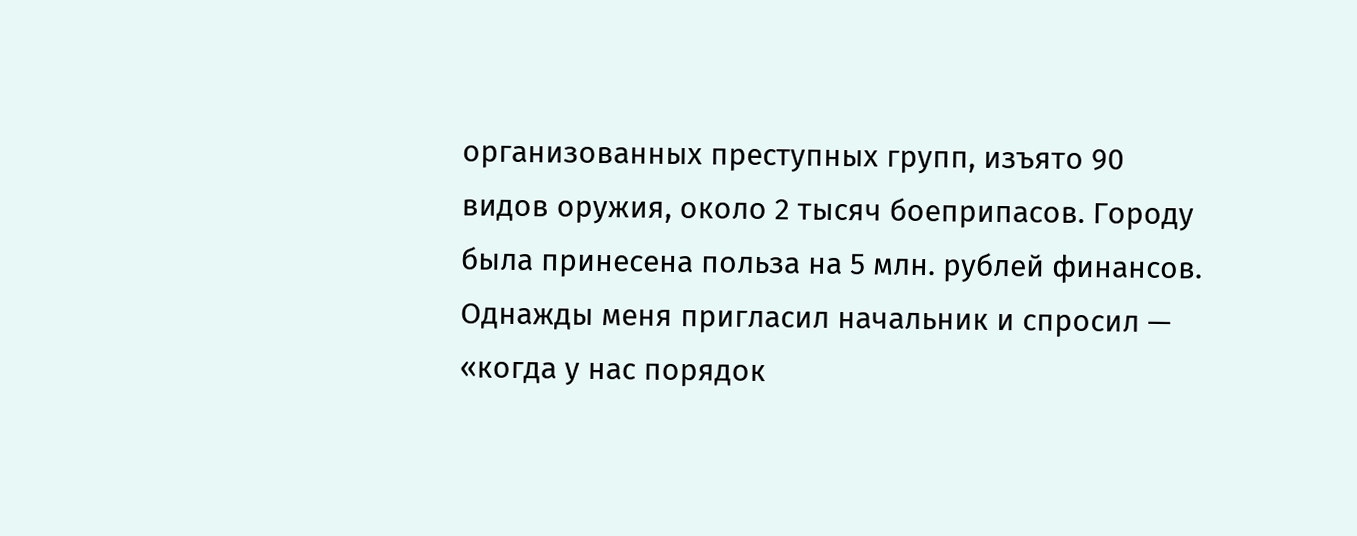организованных преступных групп, изъято 90 видов оружия, около 2 тысяч боеприпасов. Городу была принесена польза на 5 млн. рублей финансов.
Однажды меня пригласил начальник и спросил — «когда у нас порядок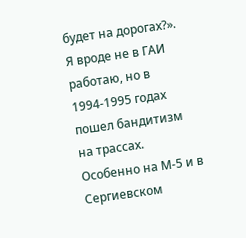будет на дорогах?». Я вроде не в ГАИ работаю, но в 1994-1995 годах пошел бандитизм на трассах. Особенно на М-5 и в Сергиевском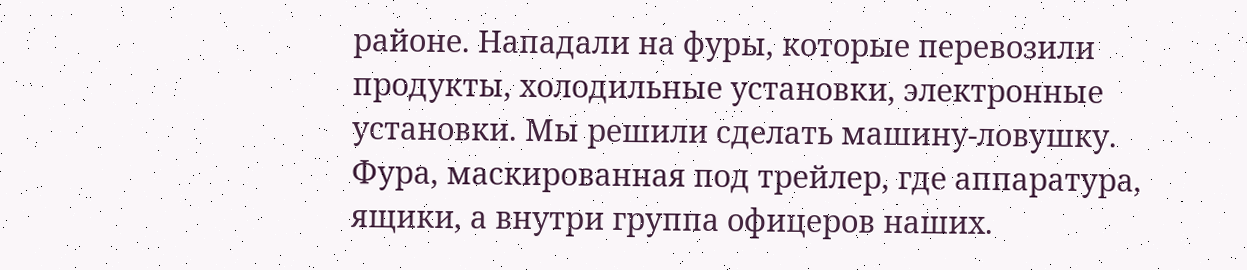районе. Нападали на фуры, которые перевозили продукты, холодильные установки, электронные установки. Мы решили сделать машину-ловушку. Фура, маскированная под трейлер, где аппаратура, ящики, а внутри группа офицеров наших.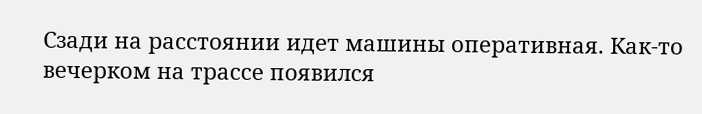Сзади на расстоянии идет машины оперативная. Как-то вечерком на трассе появился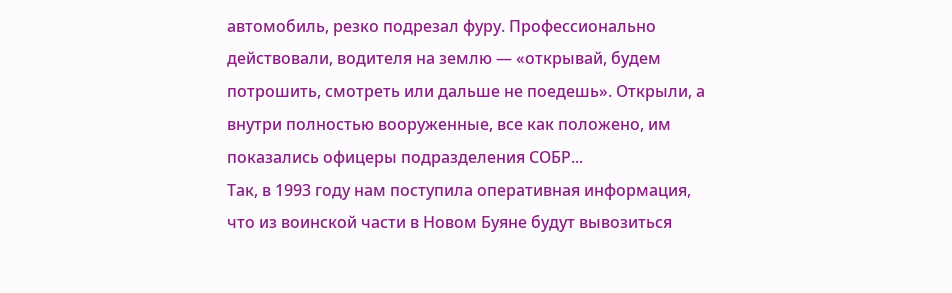автомобиль, резко подрезал фуру. Профессионально действовали, водителя на землю — «открывай, будем потрошить, смотреть или дальше не поедешь». Открыли, а внутри полностью вооруженные, все как положено, им показались офицеры подразделения СОБР...
Так, в 1993 году нам поступила оперативная информация, что из воинской части в Новом Буяне будут вывозиться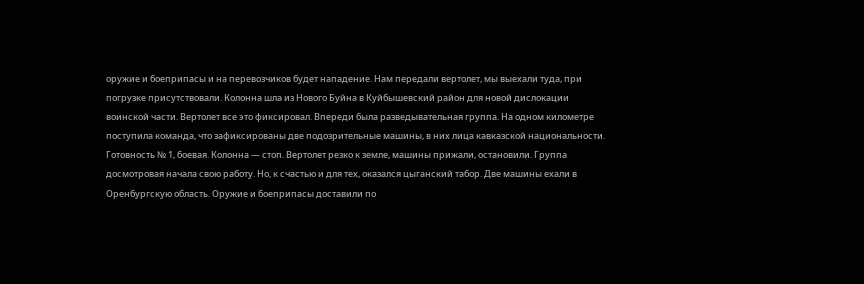оружие и боеприпасы и на перевозчиков будет нападение. Нам передали вертолет, мы выехали туда, при погрузке присутствовали. Колонна шла из Нового Буйна в Куйбышевский район для новой дислокации воинской части. Вертолет все это фиксировал. Впереди была разведывательная группа. На одном километре поступила команда, что зафиксированы две подозрительные машины, в них лица кавказской национальности. Готовность № 1, боевая. Колонна — стоп. Вертолет резко к земле, машины прижали, остановили. Группа досмотровая начала свою работу. Но, к счастью и для тех, оказался цыганский табор. Две машины ехали в Оренбургскую область. Оружие и боеприпасы доставили по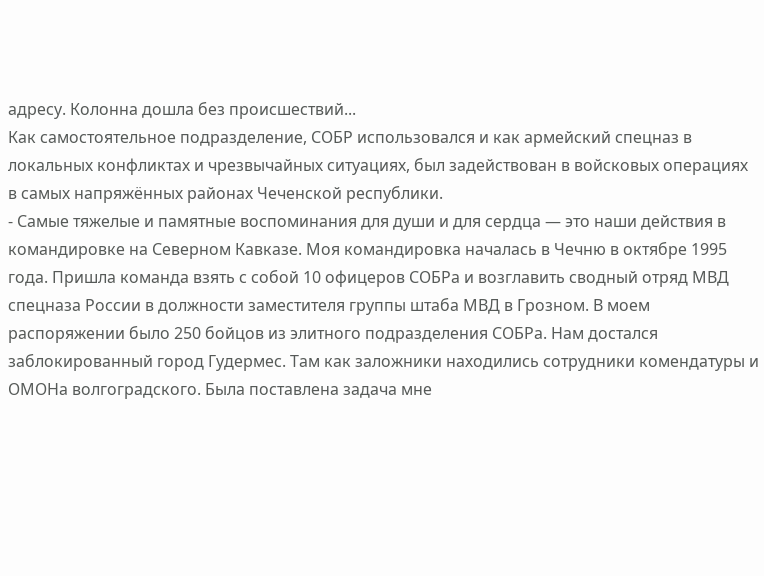адресу. Колонна дошла без происшествий...
Как самостоятельное подразделение, СОБР использовался и как армейский спецназ в локальных конфликтах и чрезвычайных ситуациях, был задействован в войсковых операциях в самых напряжённых районах Чеченской республики.
- Самые тяжелые и памятные воспоминания для души и для сердца — это наши действия в командировке на Северном Кавказе. Моя командировка началась в Чечню в октябре 1995 года. Пришла команда взять с собой 10 офицеров СОБРа и возглавить сводный отряд МВД спецназа России в должности заместителя группы штаба МВД в Грозном. В моем распоряжении было 250 бойцов из элитного подразделения СОБРа. Нам достался заблокированный город Гудермес. Там как заложники находились сотрудники комендатуры и ОМОНа волгоградского. Была поставлена задача мне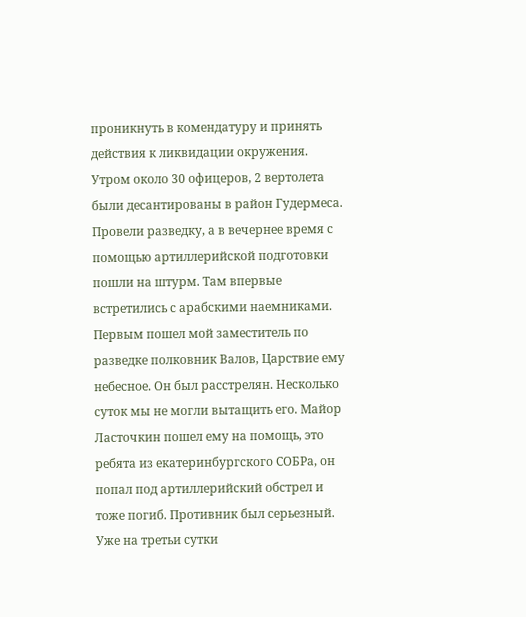проникнуть в комендатуру и принять действия к ликвидации окружения.
Утром около 30 офицеров, 2 вертолета были десантированы в район Гудермеса. Провели разведку, а в вечернее время с помощью артиллерийской подготовки пошли на штурм. Там впервые встретились с арабскими наемниками. Первым пошел мой заместитель по разведке полковник Валов, Царствие ему небесное. Он был расстрелян. Несколько суток мы не могли вытащить его. Майор Ласточкин пошел ему на помощь, это ребята из екатеринбургского СОБРа, он попал под артиллерийский обстрел и тоже погиб. Противник был серьезный. Уже на третьи сутки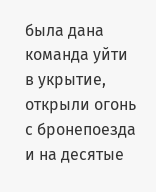была дана команда уйти в укрытие, открыли огонь с бронепоезда и на десятые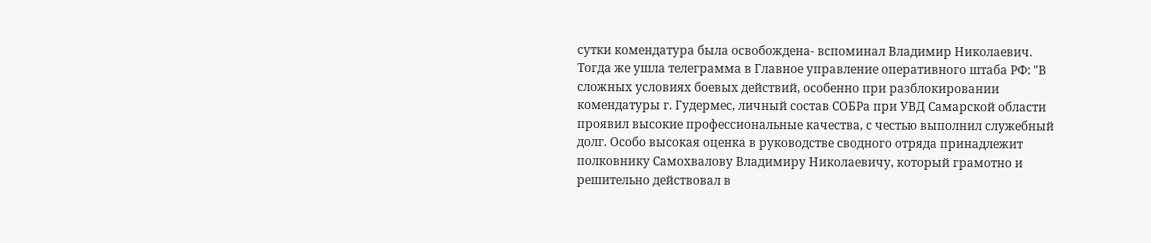сутки комендатура была освобождена- вспоминал Владимир Николаевич.
Тогда же ушла телеграмма в Главное управление оперативного штаба РФ: "В сложных условиях боевых действий, особенно при разблокировании комендатуры г. Гудермес, личный состав СОБРа при УВД Самарской области проявил высокие профессиональные качества, с честью выполнил служебный долг. Особо высокая оценка в руководстве сводного отряда принадлежит полковнику Самохвалову Владимиру Николаевичу, который грамотно и решительно действовал в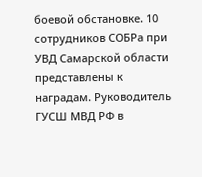боевой обстановке. 10 сотрудников СОБРа при УВД Самарской области представлены к наградам. Руководитель ГУСШ МВД РФ в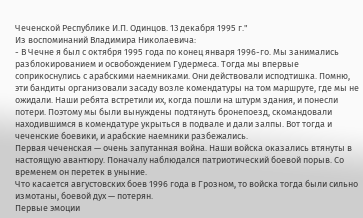Чеченской Республике И.П. Одинцов. 13 декабря 1995 г."
Из воспоминаний Владимира Николаевича:
- В Чечне я был с октября 1995 года по конец января 1996-го. Мы занимались разблокированием и освобождением Гудермеса. Тогда мы впервые соприкоснулись с арабскими наемниками. Они действовали исподтишка. Помню, эти бандиты организовали засаду возле комендатуры на том маршруте, где мы не ожидали. Наши ребята встретили их, когда пошли на штурм здания, и понесли потери. Поэтому мы были вынуждены подтянуть бронепоезд, скомандовали находившимся в комендатуре укрыться в подвале и дали залпы. Вот тогда и чеченские боевики, и арабские наемники разбежались.
Первая чеченская — очень запутанная война. Наши войска оказались втянуты в настоящую авантюру. Поначалу наблюдался патриотический боевой порыв. Со временем он перетек в уныние.
Что касается августовских боев 1996 года в Грозном, то войска тогда были сильно измотаны, боевой дух — потерян.
Первые эмоции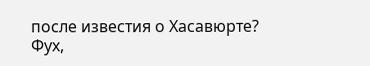после известия о Хасавюрте? Фух,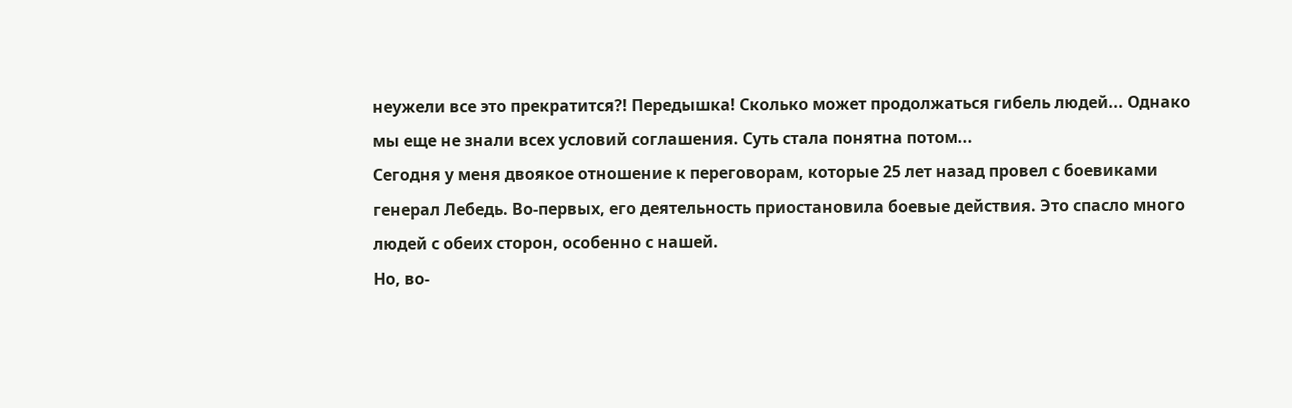неужели все это прекратится?! Передышка! Сколько может продолжаться гибель людей... Однако мы еще не знали всех условий соглашения. Суть стала понятна потом...
Сегодня у меня двоякое отношение к переговорам, которые 25 лет назад провел с боевиками генерал Лебедь. Во-первых, его деятельность приостановила боевые действия. Это спасло много людей с обеих сторон, особенно с нашей.
Но, во-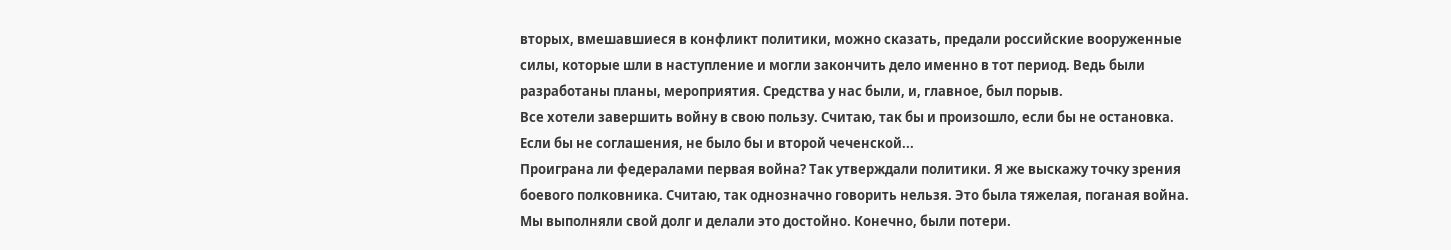вторых, вмешавшиеся в конфликт политики, можно сказать, предали российские вооруженные силы, которые шли в наступление и могли закончить дело именно в тот период. Ведь были разработаны планы, мероприятия. Средства у нас были, и, главное, был порыв.
Все хотели завершить войну в свою пользу. Считаю, так бы и произошло, если бы не остановка. Если бы не соглашения, не было бы и второй чеченской...
Проиграна ли федералами первая война? Так утверждали политики. Я же выскажу точку зрения боевого полковника. Считаю, так однозначно говорить нельзя. Это была тяжелая, поганая война. Мы выполняли свой долг и делали это достойно. Конечно, были потери.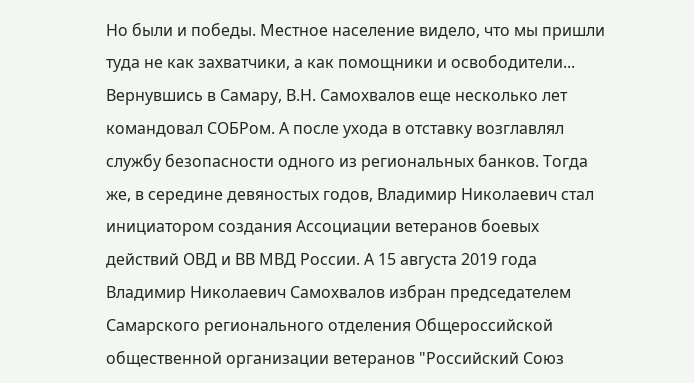Но были и победы. Местное население видело, что мы пришли туда не как захватчики, а как помощники и освободители...
Вернувшись в Самару, В.Н. Самохвалов еще несколько лет командовал СОБРом. А после ухода в отставку возглавлял службу безопасности одного из региональных банков. Тогда же, в середине девяностых годов, Владимир Николаевич стал инициатором создания Ассоциации ветеранов боевых действий ОВД и ВВ МВД России. А 15 августа 2019 года Владимир Николаевич Самохвалов избран председателем Самарского регионального отделения Общероссийской общественной организации ветеранов "Российский Союз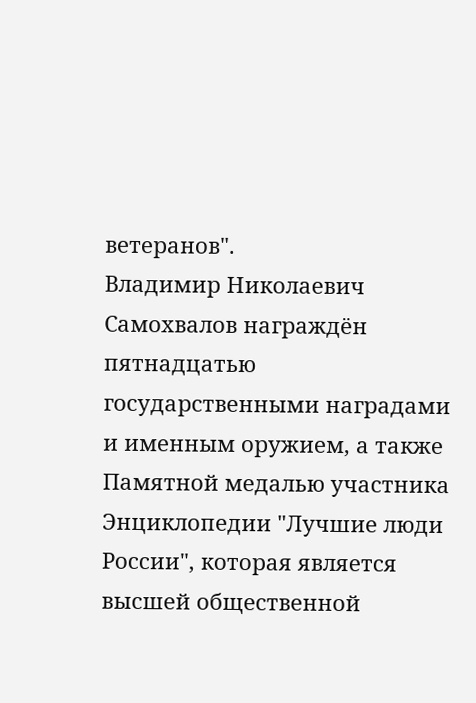ветеранов".
Владимир Николаевич Самохвалов награждён пятнадцатью государственными наградами и именным оружием, а также Памятной медалью участника Энциклопедии "Лучшие люди России", которая является высшей общественной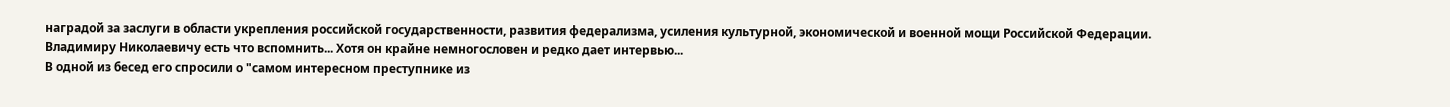наградой за заслуги в области укрепления российской государственности, развития федерализма, усиления культурной, экономической и военной мощи Российской Федерации.
Владимиру Николаевичу есть что вспомнить... Хотя он крайне немногословен и редко дает интервью...
В одной из бесед его спросили о "самом интересном преступнике из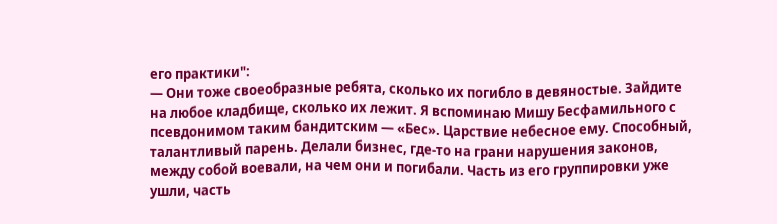его практики":
— Они тоже своеобразные ребята, сколько их погибло в девяностые. Зайдите на любое кладбище, сколько их лежит. Я вспоминаю Мишу Бесфамильного с псевдонимом таким бандитским — «Бес». Царствие небесное ему. Способный, талантливый парень. Делали бизнес, где-то на грани нарушения законов, между собой воевали, на чем они и погибали. Часть из его группировки уже ушли, часть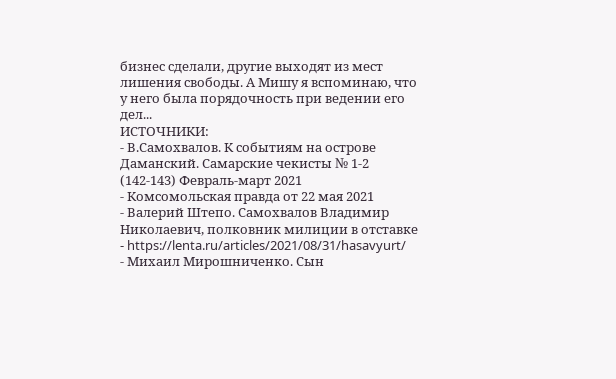бизнес сделали, другие выходят из мест лишения свободы. А Мишу я вспоминаю, что у него была порядочность при ведении его дел...
ИСТОЧНИКИ:
- В.Самохвалов. К событиям на острове Даманский. Самарские чекисты № 1-2 (142-143) Февраль-март 2021
- Комсомольская правда от 22 мая 2021
- Валерий Штепо. Самохвалов Владимир Николаевич, полковник милиции в отставке
- https://lenta.ru/articles/2021/08/31/hasavyurt/
- Михаил Мирошниченко. Сын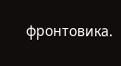фронтовика.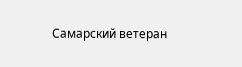Самарский ветеран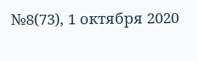№8(73), 1 октября 2020